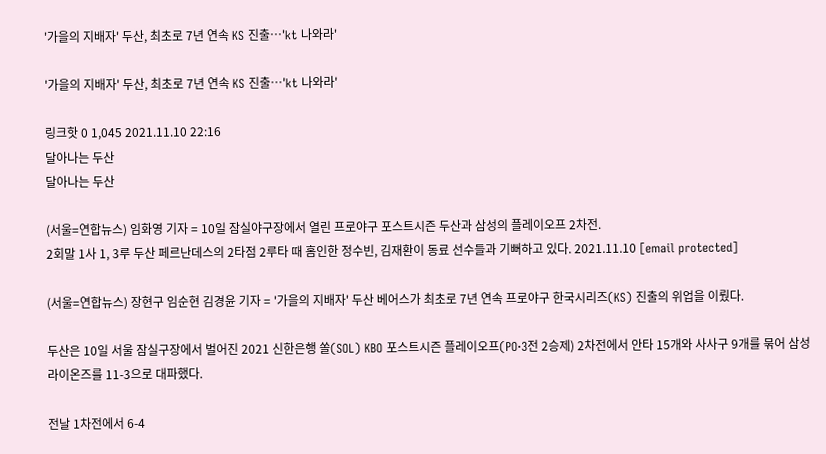'가을의 지배자' 두산, 최초로 7년 연속 KS 진출…'kt 나와라'

'가을의 지배자' 두산, 최초로 7년 연속 KS 진출…'kt 나와라'

링크핫 0 1,045 2021.11.10 22:16
달아나는 두산
달아나는 두산

(서울=연합뉴스) 임화영 기자 = 10일 잠실야구장에서 열린 프로야구 포스트시즌 두산과 삼성의 플레이오프 2차전.
2회말 1사 1, 3루 두산 페르난데스의 2타점 2루타 때 홈인한 정수빈, 김재환이 동료 선수들과 기뻐하고 있다. 2021.11.10 [email protected]

(서울=연합뉴스) 장현구 임순현 김경윤 기자 = '가을의 지배자' 두산 베어스가 최초로 7년 연속 프로야구 한국시리즈(KS) 진출의 위업을 이뤘다.

두산은 10일 서울 잠실구장에서 벌어진 2021 신한은행 쏠(SOL) KBO 포스트시즌 플레이오프(PO·3전 2승제) 2차전에서 안타 15개와 사사구 9개를 묶어 삼성 라이온즈를 11-3으로 대파했다.

전날 1차전에서 6-4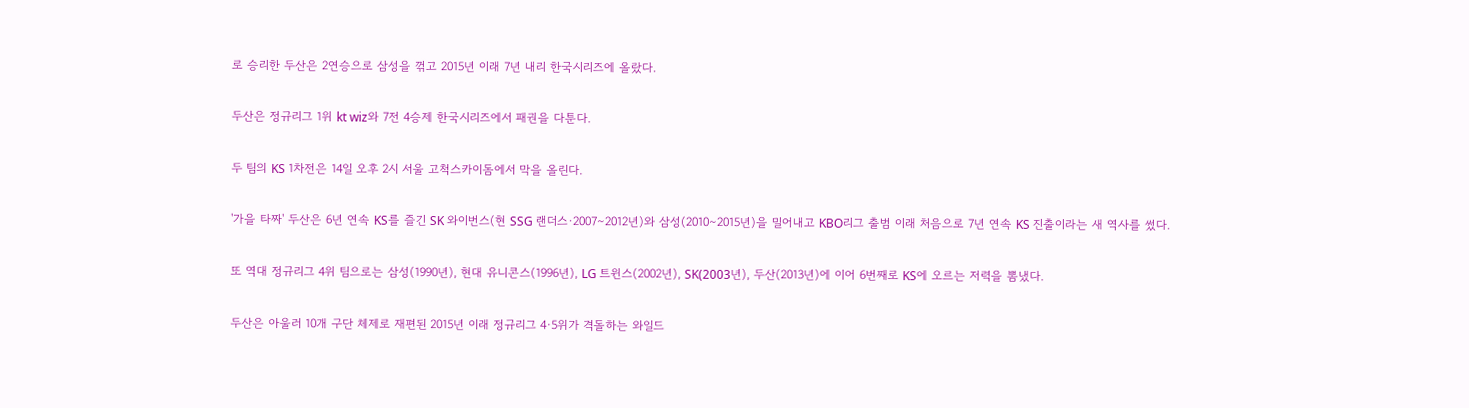로 승리한 두산은 2연승으로 삼성을 꺾고 2015년 이래 7년 내리 한국시리즈에 올랐다.

두산은 정규리그 1위 kt wiz와 7전 4승제 한국시리즈에서 패권을 다툰다.

두 팀의 KS 1차전은 14일 오후 2시 서울 고척스카이돔에서 막을 올린다.

'가을 타짜' 두산은 6년 연속 KS를 즐긴 SK 와이번스(현 SSG 랜더스·2007∼2012년)와 삼성(2010∼2015년)을 밀어내고 KBO리그 출범 이래 처음으로 7년 연속 KS 진출이라는 새 역사를 썼다.

또 역대 정규리그 4위 팀으로는 삼성(1990년), 현대 유니콘스(1996년), LG 트윈스(2002년), SK(2003년), 두산(2013년)에 이어 6번째로 KS에 오르는 저력을 뽐냈다.

두산은 아울러 10개 구단 체제로 재편된 2015년 이래 정규리그 4·5위가 격돌하는 와일드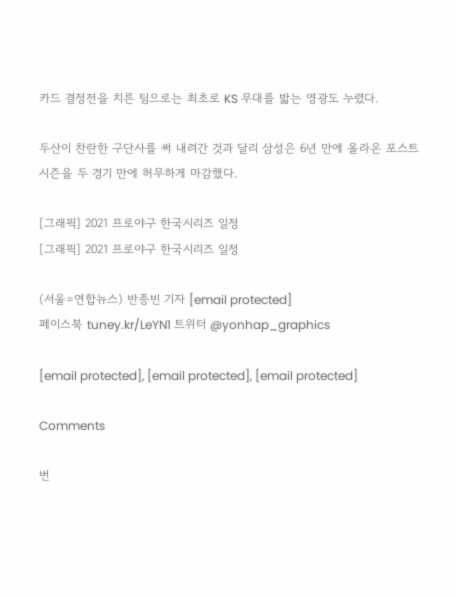카드 결정전을 치른 팀으로는 최초로 KS 무대를 밟는 영광도 누렸다.

두산이 찬란한 구단사를 써 내려간 것과 달리 삼성은 6년 만에 올라온 포스트시즌을 두 경기 만에 허무하게 마감했다.

[그래픽] 2021 프로야구 한국시리즈 일정
[그래픽] 2021 프로야구 한국시리즈 일정

(서울=연합뉴스) 반종빈 기자 [email protected]
페이스북 tuney.kr/LeYN1 트위터 @yonhap_graphics

[email protected], [email protected], [email protected]

Comments

번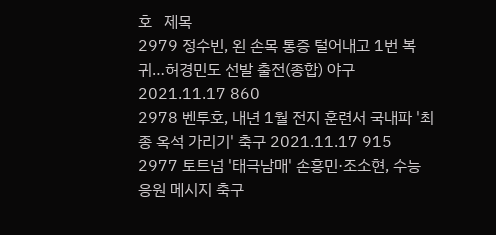호   제목
2979 정수빈, 왼 손목 통증 털어내고 1번 복귀…허경민도 선발 출전(종합) 야구 2021.11.17 860
2978 벤투호, 내년 1월 전지 훈련서 국내파 '최종 옥석 가리기' 축구 2021.11.17 915
2977 토트넘 '태극남매' 손흥민·조소현, 수능 응원 메시지 축구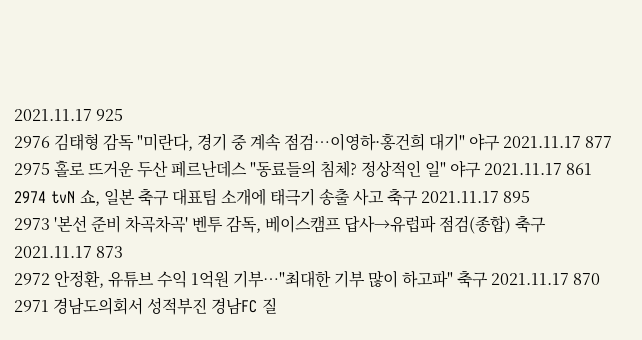2021.11.17 925
2976 김태형 감독 "미란다, 경기 중 계속 점검…이영하·홍건희 대기" 야구 2021.11.17 877
2975 홀로 뜨거운 두산 페르난데스 "동료들의 침체? 정상적인 일" 야구 2021.11.17 861
2974 tvN 쇼, 일본 축구 대표팀 소개에 태극기 송출 사고 축구 2021.11.17 895
2973 '본선 준비 차곡차곡' 벤투 감독, 베이스캠프 답사→유럽파 점검(종합) 축구 2021.11.17 873
2972 안정환, 유튜브 수익 1억원 기부…"최대한 기부 많이 하고파" 축구 2021.11.17 870
2971 경남도의회서 성적부진 경남FC 질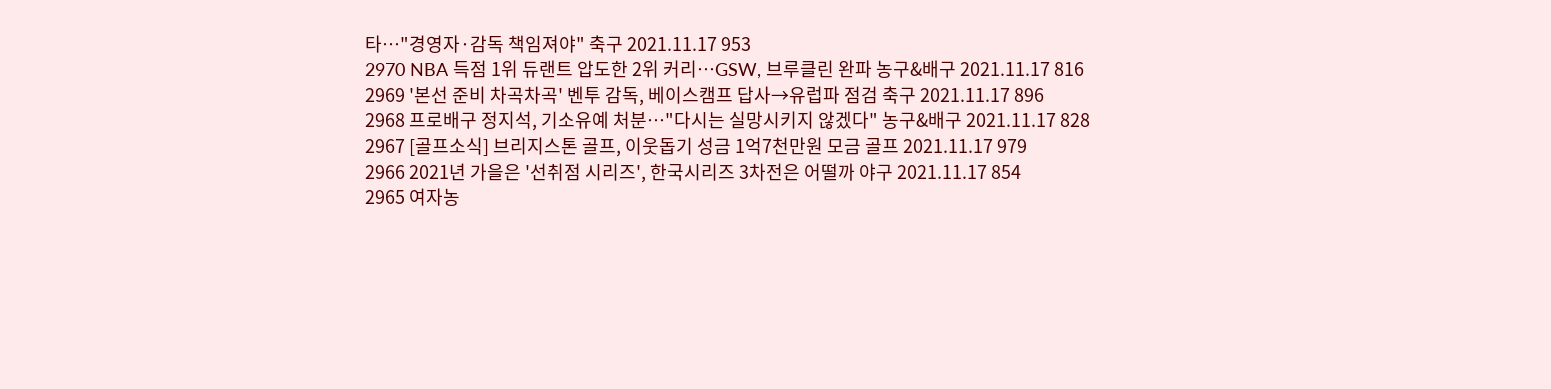타…"경영자·감독 책임져야" 축구 2021.11.17 953
2970 NBA 득점 1위 듀랜트 압도한 2위 커리…GSW, 브루클린 완파 농구&배구 2021.11.17 816
2969 '본선 준비 차곡차곡' 벤투 감독, 베이스캠프 답사→유럽파 점검 축구 2021.11.17 896
2968 프로배구 정지석, 기소유예 처분…"다시는 실망시키지 않겠다" 농구&배구 2021.11.17 828
2967 [골프소식] 브리지스톤 골프, 이웃돕기 성금 1억7천만원 모금 골프 2021.11.17 979
2966 2021년 가을은 '선취점 시리즈', 한국시리즈 3차전은 어떨까 야구 2021.11.17 854
2965 여자농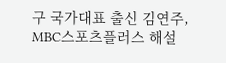구 국가대표 출신 김연주, MBC스포츠플러스 해설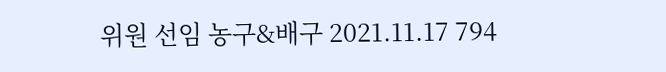위원 선임 농구&배구 2021.11.17 794